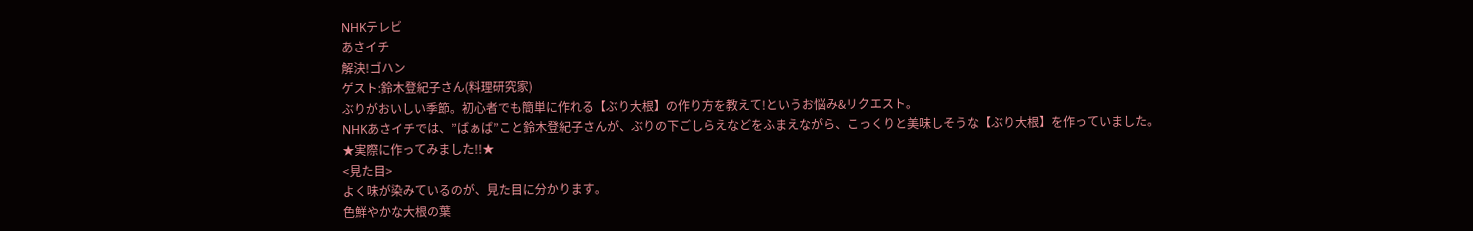NHKテレビ
あさイチ
解決!ゴハン
ゲスト:鈴木登紀子さん(料理研究家)
ぶりがおいしい季節。初心者でも簡単に作れる【ぶり大根】の作り方を教えて!というお悩み&リクエスト。
NHKあさイチでは、”ばぁば”こと鈴木登紀子さんが、ぶりの下ごしらえなどをふまえながら、こっくりと美味しそうな【ぶり大根】を作っていました。
★実際に作ってみました!!★
<見た目>
よく味が染みているのが、見た目に分かります。
色鮮やかな大根の葉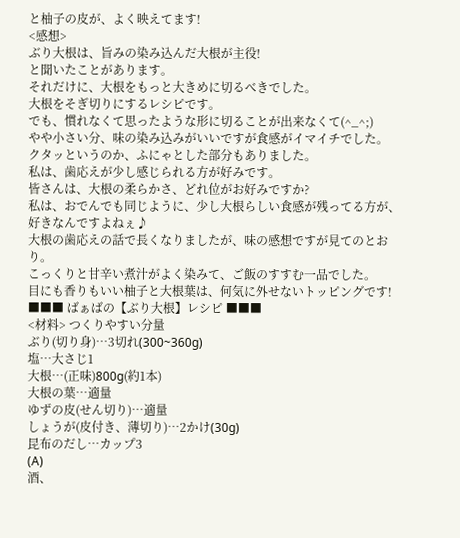と柚子の皮が、よく映えてます!
<感想>
ぶり大根は、旨みの染み込んだ大根が主役!
と聞いたことがあります。
それだけに、大根をもっと大きめに切るべきでした。
大根をそぎ切りにするレシピです。
でも、慣れなくて思ったような形に切ることが出来なくて(^_^;)
やや小さい分、味の染み込みがいいですが食感がイマイチでした。
クタッというのか、ふにゃとした部分もありました。
私は、歯応えが少し感じられる方が好みです。
皆さんは、大根の柔らかさ、どれ位がお好みですか?
私は、おでんでも同じように、少し大根らしい食感が残ってる方が、好きなんですよねぇ♪
大根の歯応えの話で長くなりましたが、味の感想ですが見てのとおり。
こっくりと甘辛い煮汁がよく染みて、ご飯のすすむ一品でした。
目にも香りもいい柚子と大根葉は、何気に外せないトッピングです!
■■■ ばぁばの【ぶり大根】レシピ ■■■
<材料> つくりやすい分量
ぶり(切り身)…3切れ(300~360g)
塩…大さじ1
大根…(正味)800g(約1本)
大根の葉…適量
ゆずの皮(せん切り)…適量
しょうが(皮付き、薄切り)…2かけ(30g)
昆布のだし…カップ3
(A)
酒、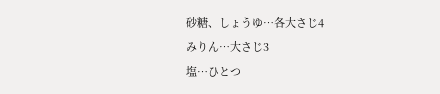砂糖、しょうゆ…各大さじ4
みりん…大さじ3
塩…ひとつ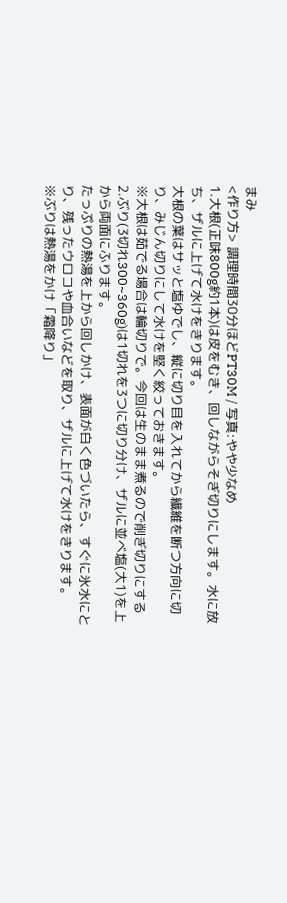まみ
<作り方> 調理時間30分ほどPT30M / 写真:やや少なめ
1.大根(正味800g約1本)は皮をむき、回しながらそぎ切りにします。水に放ち、ザルに上げて水けをきります。
大根の葉はサッと塩ゆでし、縦に切り目を入れてから繊維を断つ方向に切り、みじん切りにして水けを堅く絞っておきます。
※大根は茹でる場合は輪切りで。今回は生のまま煮るので削ぎ切りにする
2.ぶり(3切れ300~360g)は1切れを3つに切り分け、ザルに並べ塩(大1)を上から両面にふります。
たっぷりの熱湯を上から回しかけ、表面が白く色づいたら、すぐに氷水にとり、残ったウロコや血合いなどを取り、ザルに上げて水けをきります。
※ぶりは熱湯をかけ「霜降り」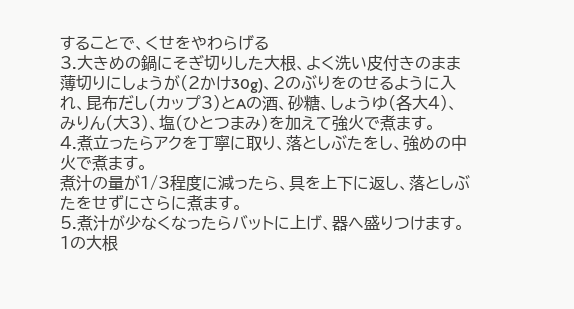することで、くせをやわらげる
3.大きめの鍋にそぎ切りした大根、よく洗い皮付きのまま薄切りにしょうが(2かけ30g)、2のぶりをのせるように入れ、昆布だし(カップ3)とAの酒、砂糖、しょうゆ(各大4)、みりん(大3)、塩(ひとつまみ)を加えて強火で煮ます。
4.煮立ったらアクを丁寧に取り、落としぶたをし、強めの中火で煮ます。
煮汁の量が1/3程度に減ったら、具を上下に返し、落としぶたをせずにさらに煮ます。
5.煮汁が少なくなったらバットに上げ、器へ盛りつけます。1の大根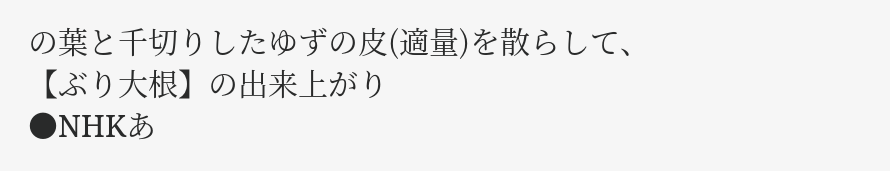の葉と千切りしたゆずの皮(適量)を散らして、【ぶり大根】の出来上がり
●NHKあ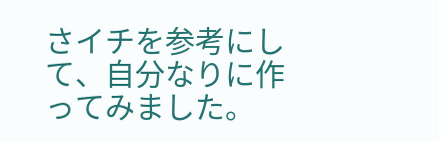さイチを参考にして、自分なりに作ってみました。